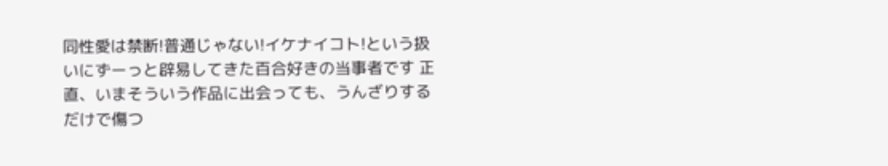同性愛は禁断!普通じゃない!イケナイコト!という扱いにずーっと辟易してきた百合好きの当事者です 正直、いまそういう作品に出会っても、うんざりするだけで傷つ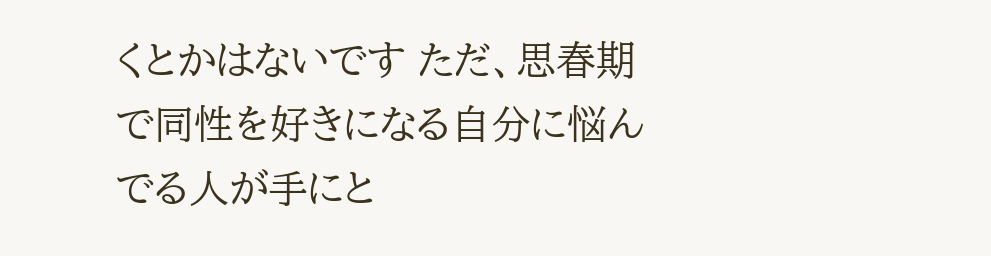くとかはないです ただ、思春期で同性を好きになる自分に悩んでる人が手にと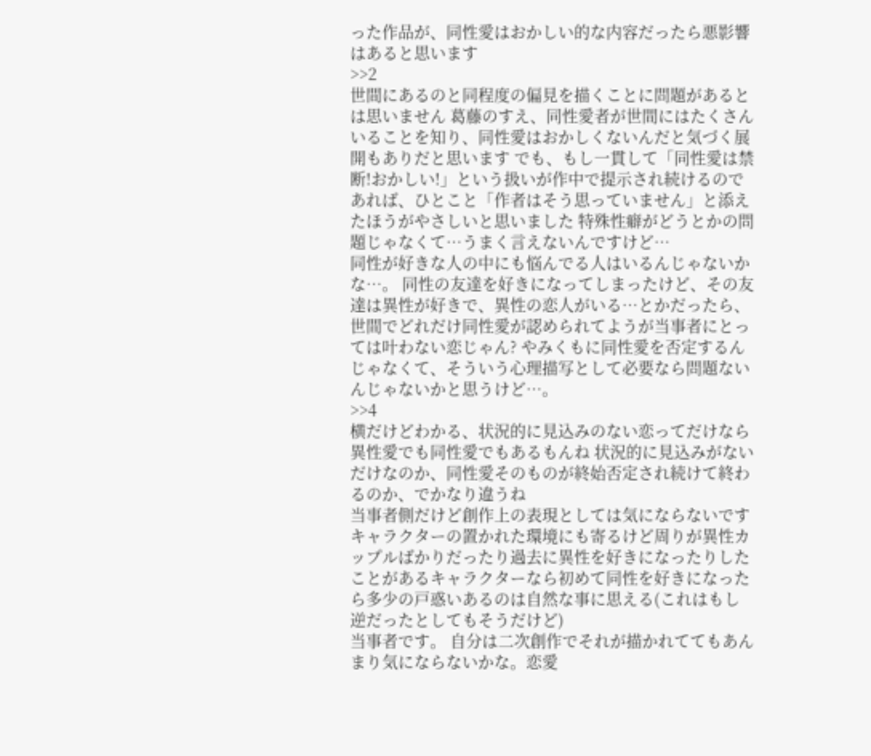った作品が、同性愛はおかしい的な内容だったら悪影響はあると思います
>>2
世間にあるのと同程度の偏見を描くことに問題があるとは思いません 葛藤のすえ、同性愛者が世間にはたくさんいることを知り、同性愛はおかしくないんだと気づく展開もありだと思います でも、もし一貫して「同性愛は禁断!おかしい!」という扱いが作中で提示され続けるのであれば、ひとこと「作者はそう思っていません」と添えたほうがやさしいと思いました 特殊性癖がどうとかの問題じゃなくて…うまく言えないんですけど…
同性が好きな人の中にも悩んでる人はいるんじゃないかな…。 同性の友達を好きになってしまったけど、その友達は異性が好きで、異性の恋人がいる…とかだったら、世間でどれだけ同性愛が認められてようが当事者にとっては叶わない恋じゃん? やみくもに同性愛を否定するんじゃなくて、そういう心理描写として必要なら問題ないんじゃないかと思うけど…。
>>4
横だけどわかる、状況的に見込みのない恋ってだけなら異性愛でも同性愛でもあるもんね 状況的に見込みがないだけなのか、同性愛そのものが終始否定され続けて終わるのか、でかなり違うね
当事者側だけど創作上の表現としては気にならないです キャラクターの置かれた環境にも寄るけど周りが異性カップルばかりだったり過去に異性を好きになったりしたことがあるキャラクターなら初めて同性を好きになったら多少の戸惑いあるのは自然な事に思える(これはもし逆だったとしてもそうだけど)
当事者です。 自分は二次創作でそれが描かれててもあんまり気にならないかな。恋愛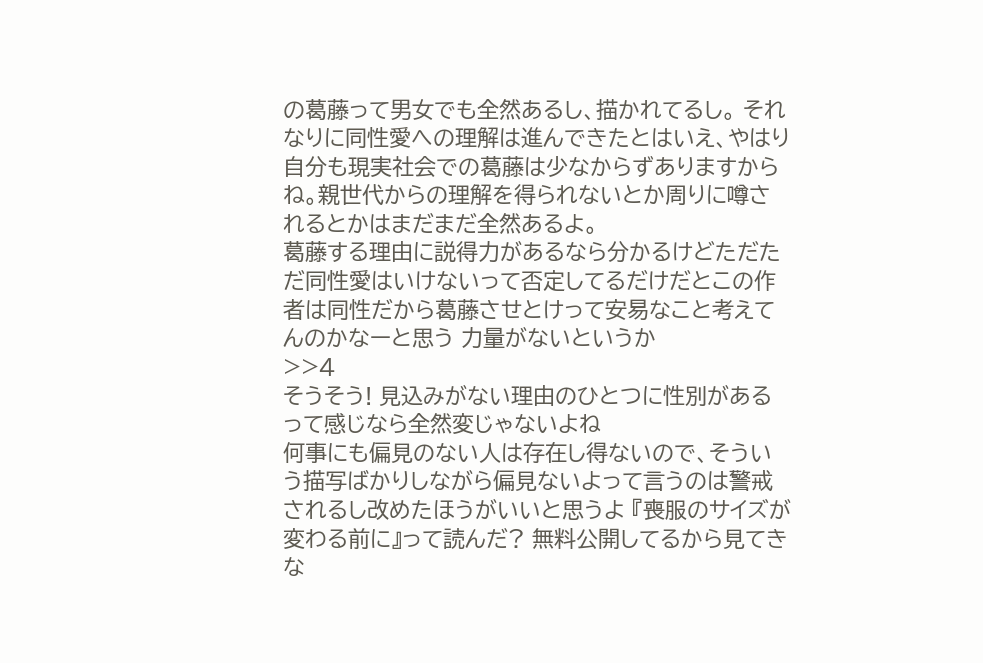の葛藤って男女でも全然あるし、描かれてるし。 それなりに同性愛への理解は進んできたとはいえ、やはり自分も現実社会での葛藤は少なからずありますからね。親世代からの理解を得られないとか周りに噂されるとかはまだまだ全然あるよ。
葛藤する理由に説得力があるなら分かるけどただただ同性愛はいけないって否定してるだけだとこの作者は同性だから葛藤させとけって安易なこと考えてんのかなーと思う 力量がないというか
>>4
そうそう! 見込みがない理由のひとつに性別があるって感じなら全然変じゃないよね
何事にも偏見のない人は存在し得ないので、そういう描写ばかりしながら偏見ないよって言うのは警戒されるし改めたほうがいいと思うよ 『喪服のサイズが変わる前に』って読んだ? 無料公開してるから見てきな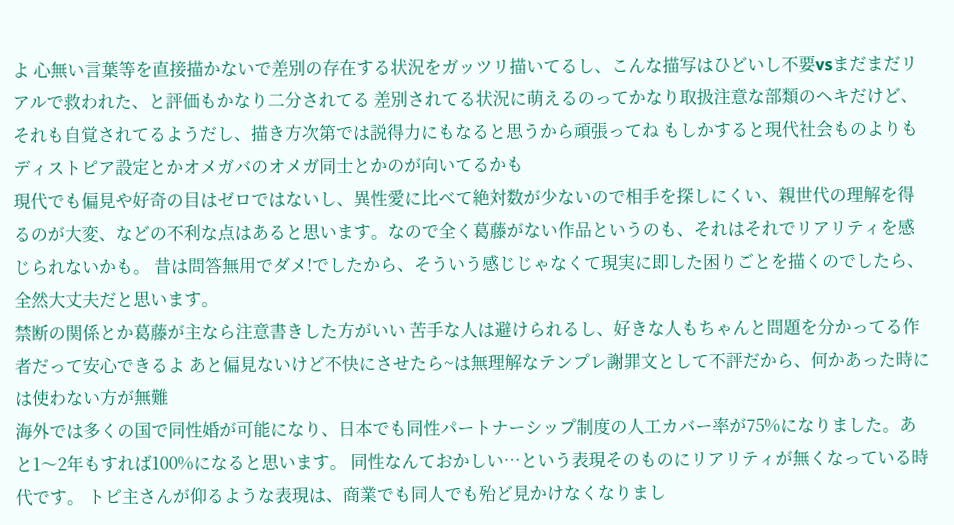よ 心無い言葉等を直接描かないで差別の存在する状況をガッツリ描いてるし、こんな描写はひどいし不要vsまだまだリアルで救われた、と評価もかなり二分されてる 差別されてる状況に萌えるのってかなり取扱注意な部類のヘキだけど、それも自覚されてるようだし、描き方次第では説得力にもなると思うから頑張ってね もしかすると現代社会ものよりもディストピア設定とかオメガバのオメガ同士とかのが向いてるかも
現代でも偏見や好奇の目はゼロではないし、異性愛に比べて絶対数が少ないので相手を探しにくい、親世代の理解を得るのが大変、などの不利な点はあると思います。なので全く葛藤がない作品というのも、それはそれでリアリティを感じられないかも。 昔は問答無用でダメ!でしたから、そういう感じじゃなくて現実に即した困りごとを描くのでしたら、全然大丈夫だと思います。
禁断の関係とか葛藤が主なら注意書きした方がいい 苦手な人は避けられるし、好きな人もちゃんと問題を分かってる作者だって安心できるよ あと偏見ないけど不快にさせたら~は無理解なテンプレ謝罪文として不評だから、何かあった時には使わない方が無難
海外では多くの国で同性婚が可能になり、日本でも同性パートナーシップ制度の人工カバー率が75%になりました。あと1〜2年もすれば100%になると思います。 同性なんておかしい…という表現そのものにリアリティが無くなっている時代です。 トピ主さんが仰るような表現は、商業でも同人でも殆ど見かけなくなりまし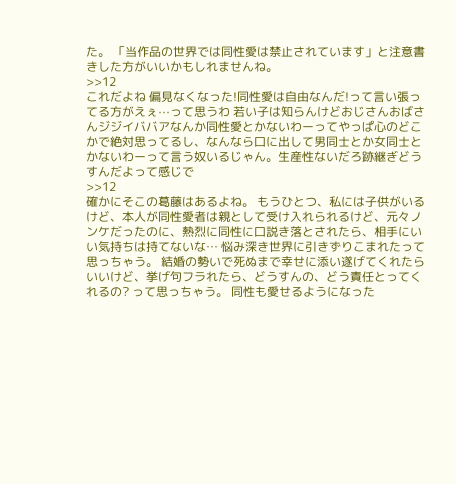た。 「当作品の世界では同性愛は禁止されています」と注意書きした方がいいかもしれませんね。
>>12
これだよね 偏見なくなった!同性愛は自由なんだ!って言い張ってる方がえぇ⋯って思うわ 若い子は知らんけどおじさんおばさんジジイババアなんか同性愛とかないわーってやっぱ心のどこかで絶対思ってるし、なんなら口に出して男同士とか女同士とかないわーって言う奴いるじゃん。生産性ないだろ跡継ぎどうすんだよって感じで
>>12
確かにそこの葛藤はあるよね。 もうひとつ、私には子供がいるけど、本人が同性愛者は親として受け入れられるけど、元々ノンケだったのに、熱烈に同性に口説き落とされたら、相手にいい気持ちは持てないな… 悩み深き世界に引きずりこまれたって思っちゃう。 結婚の勢いで死ぬまで幸せに添い遂げてくれたらいいけど、挙げ句フラれたら、どうすんの、どう責任とってくれるの? って思っちゃう。 同性も愛せるようになった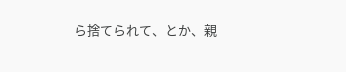ら捨てられて、とか、親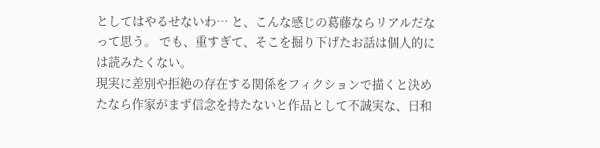としてはやるせないわ… と、こんな感じの葛藤ならリアルだなって思う。 でも、重すぎて、そこを掘り下げたお話は個人的には読みたくない。
現実に差別や拒絶の存在する関係をフィクションで描くと決めたなら作家がまず信念を持たないと作品として不誠実な、日和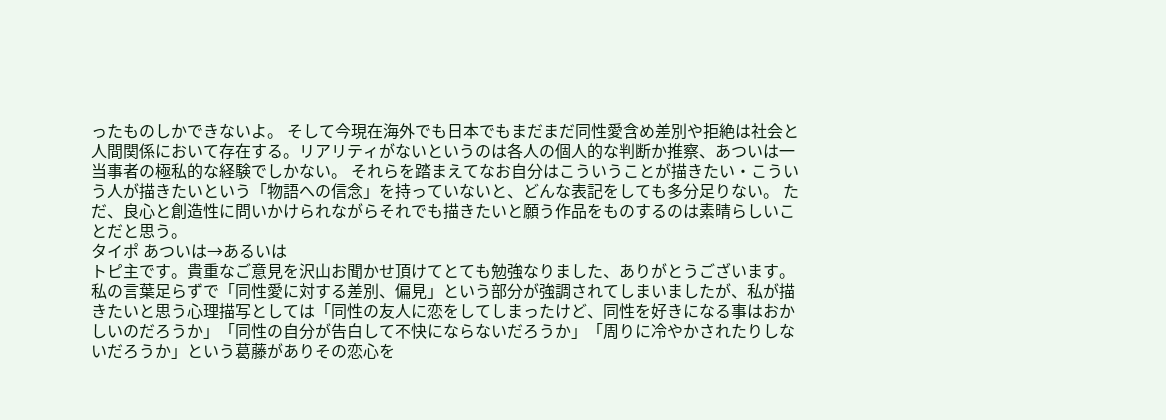ったものしかできないよ。 そして今現在海外でも日本でもまだまだ同性愛含め差別や拒絶は社会と人間関係において存在する。リアリティがないというのは各人の個人的な判断か推察、あついは一当事者の極私的な経験でしかない。 それらを踏まえてなお自分はこういうことが描きたい・こういう人が描きたいという「物語への信念」を持っていないと、どんな表記をしても多分足りない。 ただ、良心と創造性に問いかけられながらそれでも描きたいと願う作品をものするのは素晴らしいことだと思う。
タイポ あついは→あるいは
トピ主です。貴重なご意見を沢山お聞かせ頂けてとても勉強なりました、ありがとうございます。 私の言葉足らずで「同性愛に対する差別、偏見」という部分が強調されてしまいましたが、私が描きたいと思う心理描写としては「同性の友人に恋をしてしまったけど、同性を好きになる事はおかしいのだろうか」「同性の自分が告白して不快にならないだろうか」「周りに冷やかされたりしないだろうか」という葛藤がありその恋心を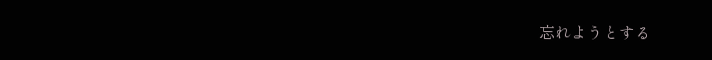忘れようとする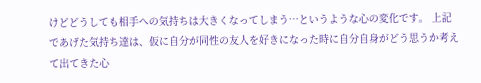けどどうしても相手への気持ちは大きくなってしまう…というような心の変化です。 上記であげた気持ち達は、仮に自分が同性の友人を好きになった時に自分自身がどう思うか考えて出てきた心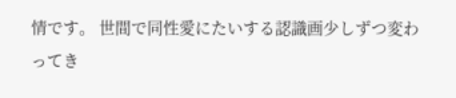情です。 世間で同性愛にたいする認識画少しずつ変わってき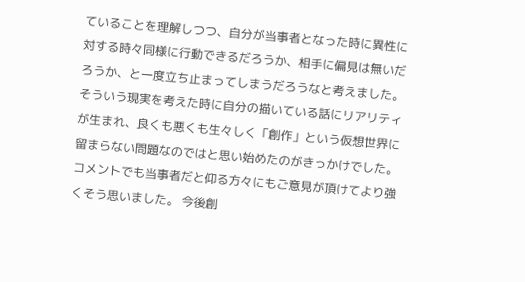ていることを理解しつつ、自分が当事者となった時に異性に対する時々同様に行動できるだろうか、相手に偏見は無いだろうか、と一度立ち止まってしまうだろうなと考えました。 そういう現実を考えた時に自分の描いている話にリアリティが生まれ、良くも悪くも生々しく「創作」という仮想世界に留まらない問題なのではと思い始めたのがきっかけでした。 コメントでも当事者だと仰る方々にもご意見が頂けてより強くそう思いました。 今後創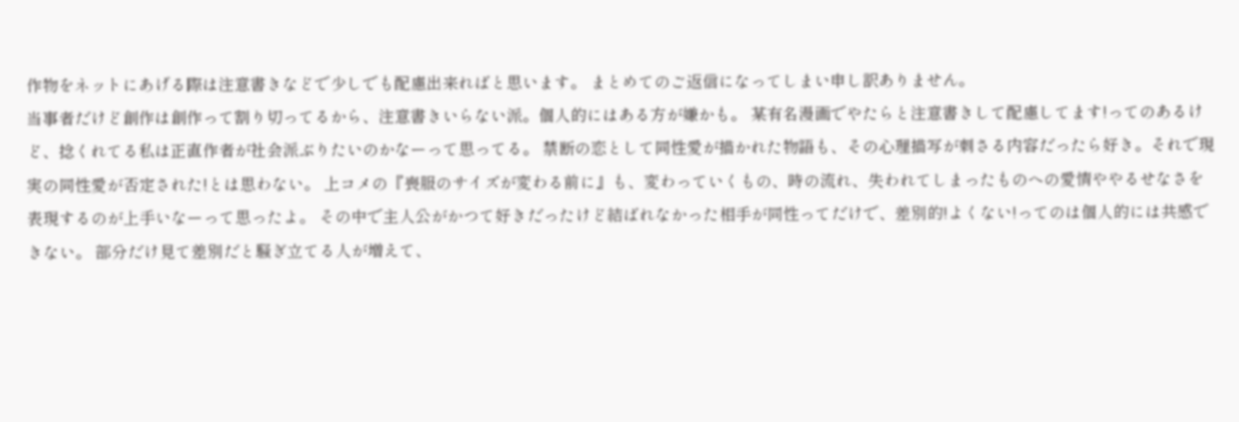作物をネットにあげる際は注意書きなどで少しでも配慮出来ればと思います。 まとめてのご返信になってしまい申し訳ありません。
当事者だけど創作は創作って割り切ってるから、注意書きいらない派。個人的にはある方が嫌かも。 某有名漫画でやたらと注意書きして配慮してます!ってのあるけど、捻くれてる私は正直作者が社会派ぶりたいのかなーって思ってる。 禁断の恋として同性愛が描かれた物語も、その心理描写が刺さる内容だったら好き。それで現実の同性愛が否定された!とは思わない。 上コメの『喪服のサイズが変わる前に』も、変わっていくもの、時の流れ、失われてしまったものへの愛情ややるせなさを表現するのが上手いなーって思ったよ。 その中で主人公がかつて好きだったけど結ばれなかった相手が同性ってだけで、差別的!よくない!ってのは個人的には共感できない。 部分だけ見て差別だと騒ぎ立てる人が増えて、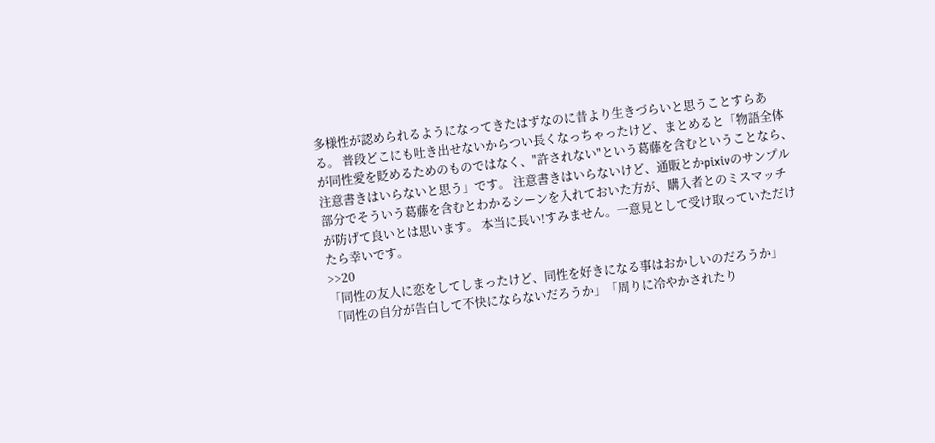多様性が認められるようになってきたはずなのに昔より生きづらいと思うことすらある。 普段どこにも吐き出せないからつい長くなっちゃったけど、まとめると「物語全体が同性愛を貶めるためのものではなく、"許されない"という葛藤を含むということなら、注意書きはいらないと思う」です。 注意書きはいらないけど、通販とかpixivのサンプル部分でそういう葛藤を含むとわかるシーンを入れておいた方が、購入者とのミスマッチが防げて良いとは思います。 本当に長い!すみません。一意見として受け取っていただけたら幸いです。
>>20
「同性の友人に恋をしてしまったけど、同性を好きになる事はおかしいのだろうか」「同性の自分が告白して不快にならないだろうか」「周りに冷やかされたり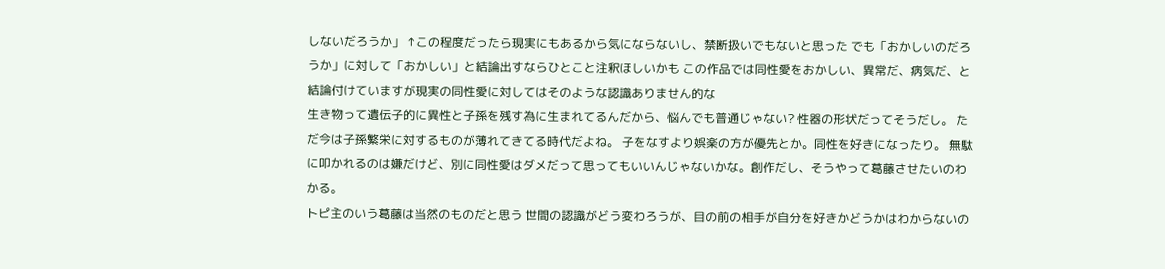しないだろうか」 ↑この程度だったら現実にもあるから気にならないし、禁断扱いでもないと思った でも「おかしいのだろうか」に対して「おかしい」と結論出すならひとこと注釈ほしいかも この作品では同性愛をおかしい、異常だ、病気だ、と結論付けていますが現実の同性愛に対してはそのような認識ありません的な
生き物って遺伝子的に異性と子孫を残す為に生まれてるんだから、悩んでも普通じゃない? 性器の形状だってそうだし。 ただ今は子孫繁栄に対するものが薄れてきてる時代だよね。 子をなすより娯楽の方が優先とか。同性を好きになったり。 無駄に叩かれるのは嫌だけど、別に同性愛はダメだって思ってもいいんじゃないかな。創作だし、そうやって葛藤させたいのわかる。
トピ主のいう葛藤は当然のものだと思う 世間の認識がどう変わろうが、目の前の相手が自分を好きかどうかはわからないの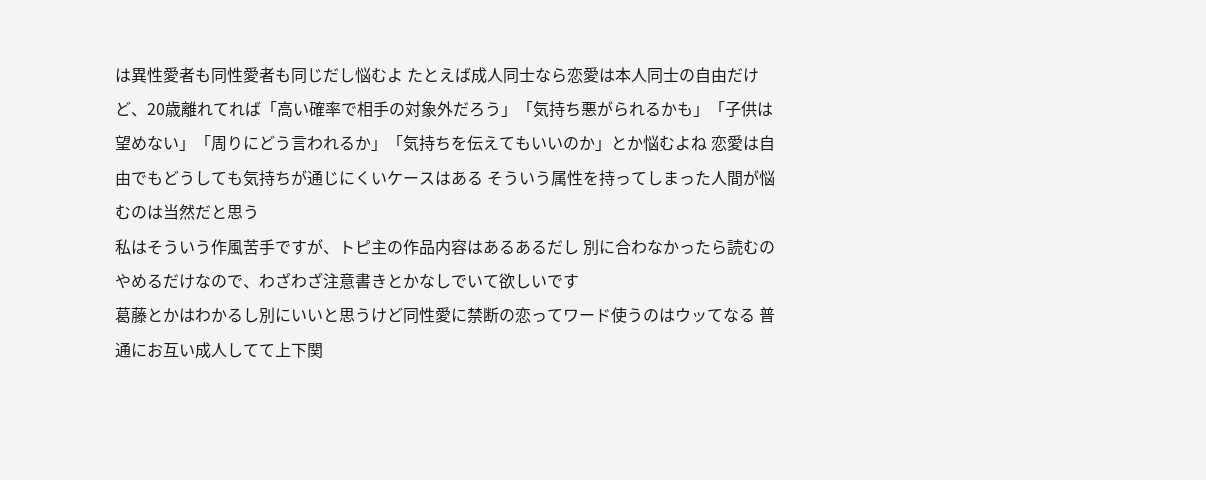は異性愛者も同性愛者も同じだし悩むよ たとえば成人同士なら恋愛は本人同士の自由だけど、20歳離れてれば「高い確率で相手の対象外だろう」「気持ち悪がられるかも」「子供は望めない」「周りにどう言われるか」「気持ちを伝えてもいいのか」とか悩むよね 恋愛は自由でもどうしても気持ちが通じにくいケースはある そういう属性を持ってしまった人間が悩むのは当然だと思う
私はそういう作風苦手ですが、トピ主の作品内容はあるあるだし 別に合わなかったら読むのやめるだけなので、わざわざ注意書きとかなしでいて欲しいです
葛藤とかはわかるし別にいいと思うけど同性愛に禁断の恋ってワード使うのはウッてなる 普通にお互い成人してて上下関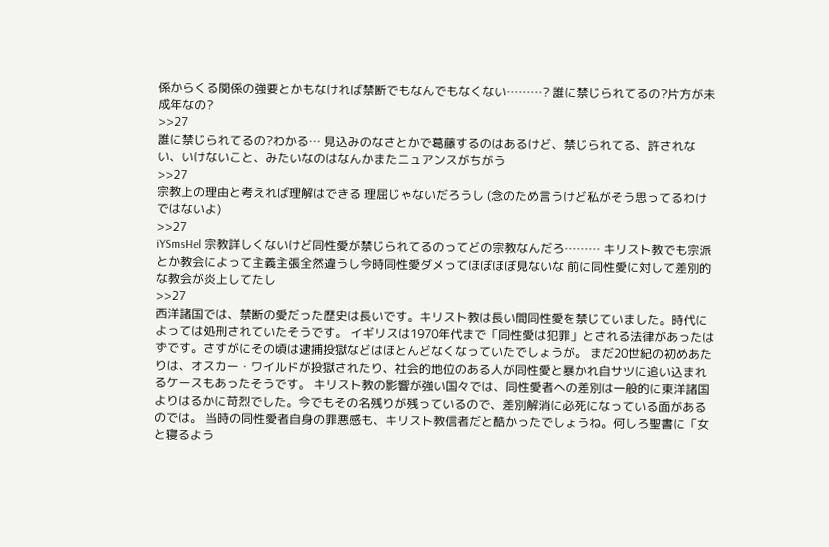係からくる関係の強要とかもなければ禁断でもなんでもなくない………? 誰に禁じられてるの?片方が未成年なの?
>>27
誰に禁じられてるの?わかる… 見込みのなさとかで葛藤するのはあるけど、禁じられてる、許されない、いけないこと、みたいなのはなんかまたニュアンスがちがう
>>27
宗教上の理由と考えれば理解はできる 理屈じゃないだろうし (念のため言うけど私がそう思ってるわけではないよ)
>>27
iYSmsHel 宗教詳しくないけど同性愛が禁じられてるのってどの宗教なんだろ……… キリスト教でも宗派とか教会によって主義主張全然違うし今時同性愛ダメってほぼほぼ見ないな 前に同性愛に対して差別的な教会が炎上してたし
>>27
西洋諸国では、禁断の愛だった歴史は長いです。キリスト教は長い間同性愛を禁じていました。時代によっては処刑されていたそうです。 イギリスは1970年代まで「同性愛は犯罪」とされる法律があったはずです。さすがにその頃は逮捕投獄などはほとんどなくなっていたでしょうが。 まだ20世紀の初めあたりは、オスカー・ワイルドが投獄されたり、社会的地位のある人が同性愛と暴かれ自サツに追い込まれるケースもあったそうです。 キリスト教の影響が強い国々では、同性愛者への差別は一般的に東洋諸国よりはるかに苛烈でした。今でもその名残りが残っているので、差別解消に必死になっている面があるのでは。 当時の同性愛者自身の罪悪感も、キリスト教信者だと酷かったでしょうね。何しろ聖書に「女と寝るよう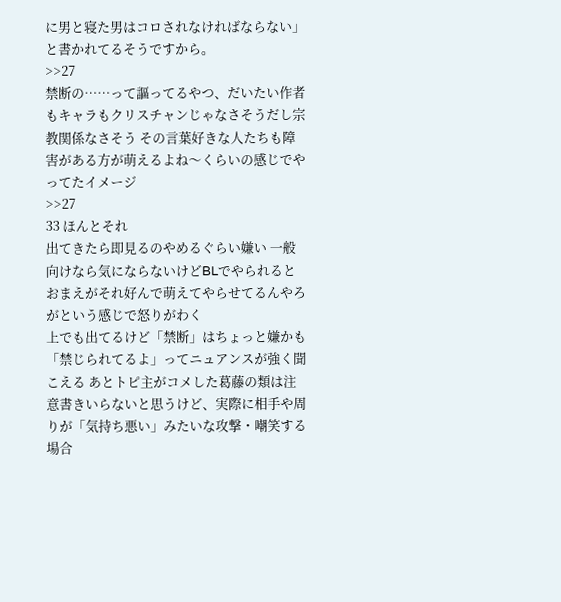に男と寝た男はコロされなければならない」と書かれてるそうですから。
>>27
禁断の……って謳ってるやつ、だいたい作者もキャラもクリスチャンじゃなさそうだし宗教関係なさそう その言葉好きな人たちも障害がある方が萌えるよね〜くらいの感じでやってたイメージ
>>27
33 ほんとそれ
出てきたら即見るのやめるぐらい嫌い 一般向けなら気にならないけどBLでやられるとおまえがそれ好んで萌えてやらせてるんやろがという感じで怒りがわく
上でも出てるけど「禁断」はちょっと嫌かも 「禁じられてるよ」ってニュアンスが強く聞こえる あとトピ主がコメした葛藤の類は注意書きいらないと思うけど、実際に相手や周りが「気持ち悪い」みたいな攻撃・嘲笑する場合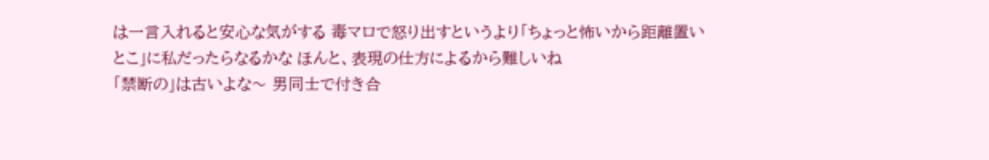は一言入れると安心な気がする 毒マロで怒り出すというより「ちょっと怖いから距離置いとこ」に私だったらなるかな ほんと、表現の仕方によるから難しいね
「禁断の」は古いよな〜 男同士で付き合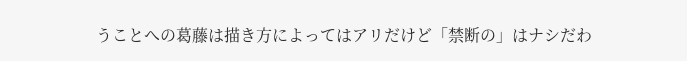うことへの葛藤は描き方によってはアリだけど「禁断の」はナシだわ